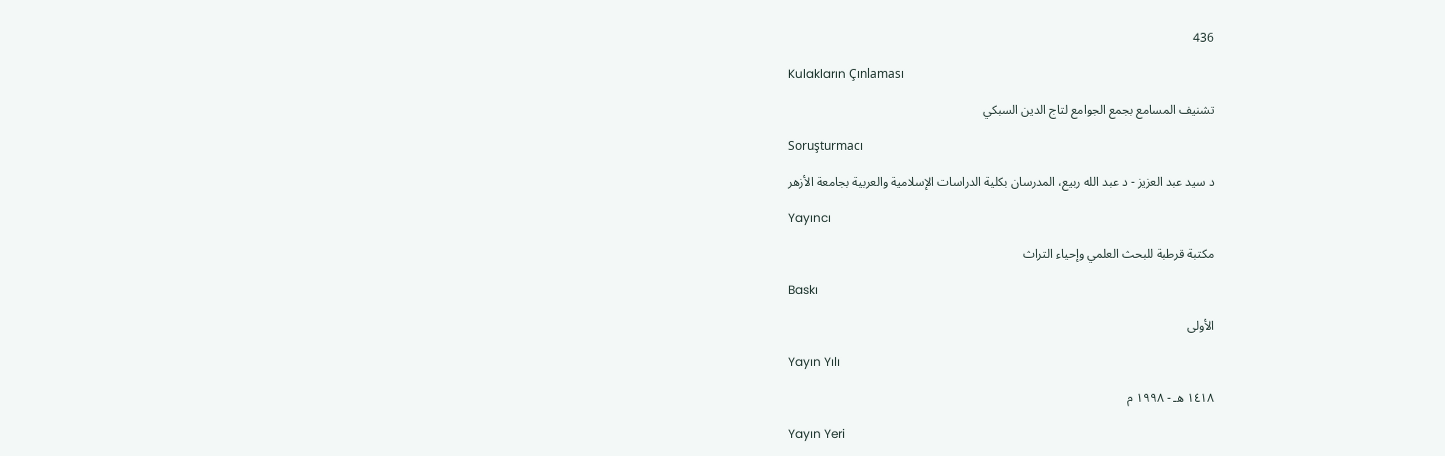436

Kulakların Çınlaması

تشنيف المسامع بجمع الجوامع لتاج الدين السبكي

Soruşturmacı

د سيد عبد العزيز - د عبد الله ربيع، المدرسان بكلية الدراسات الإسلامية والعربية بجامعة الأزهر

Yayıncı

مكتبة قرطبة للبحث العلمي وإحياء التراث

Baskı

الأولى

Yayın Yılı

١٤١٨ هـ - ١٩٩٨ م

Yayın Yeri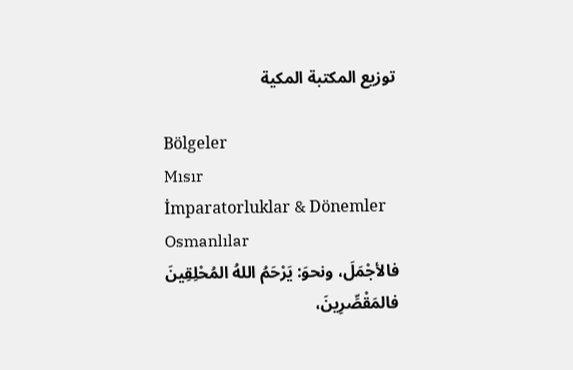توزيع المكتبة المكية

Bölgeler
Mısır
İmparatorluklar & Dönemler
Osmanlılar
فالأجْمَلَ، ونحوَ: يَرْحَمُ اللهُ المُحْلِقِينَ فالمَقْصِّرِينَ،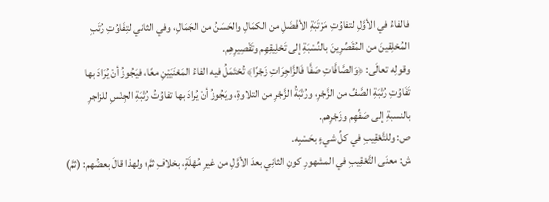فالفاءُ في الأوَّلِ لتفاوُتِ مَرْتَبَةِ الأفْضَلِ من الكمَالِ والحَسَنُ من الجَمَالِ، وفي الثاني لتِفَاوُتِ رُتَبِ المُحْلِقينَ من المُقَصِّرِينَ بالنِّسْبَةِ إلى تَحْلِيقِهِم وتَقْصِيرِهِم.
وقولِه تعالَى: ﴿وَالصَّافَّاتِ صَفَّا فَالزَّاجِرَاتِ زَجْرًا﴾ تُحْتَمَلُ فيه الفاءُ المَعْنَيَيْنِ معًا، فيَجُوزُ أنْ يُرَادَ بها تَفَاوُتِ رُتْبَةِ الصَّفِّ من الزَّجْرِ، ورُتْبَةُ الزَّجْرِ من التلاوةِ، ويَجُوزُ أنْ يُرادَ بها تفاوُتُ رُتْبَةِ الجِنْسِ للزاجرِ بالنسبةِ إلى صَفِّهِم وزَجْرِهم.
ص: وللتَّعْقِيبِ في كلِّ شيءٍ بحَسْبِه.
ش: معنَى التَّعْقِيبِ في المشهورِ كونِ الثانِي بعدَ الأوَّلِ من غيرِ مُهْلَةٍ، بخلافِ ثمَّ؛ ولهذا قالَ بعضُهم: (ثمَّ)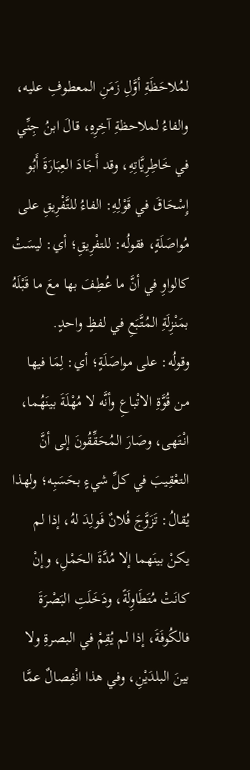لمُلاحَظَةِ أوَّلِ زَمَنِ المعطوفِ عليه، والفاءُ لملاحظةِ آخِرِهِ، قالَ ابنُ جِنِّي في خَاطِرِيَّاتِهِ، وقد أَجَادَ العِبَارَةَ أَبُو إِسْحَاقَ في قَوْلِهِ: الفاءُ للتَّفْرِيقِ على مُواصَلَةٍ، فقولُه: للتفْرِيقِ؛ أي: ليسَتْ كالواوِ في أنَّ ما عُطِفَ بها معَ ما قَبْلَهُ بمَنْزِلَةِ المُتَّبَعِ في لفظٍ واحدٍ.
وقولُه: على مواصَلَةٍ؛ أي: لِمَا فيها من قُوَّةِ الاتْباعِ وأنَّه لا مُهْلَةَ بينَهُما، انْتَهى، وصَارَ المُحَقِّقُونَ إلى أنَّ التعْقِيبَ في كلِّ شيءٍ بحَسَبِه؛ ولهذا يُقالُ: تَزَوَّجَ فُلانٌ فَولِدَ لهُ، إذا لم يكنْ بينَهما إلا مُدَّةَ الحَمْلِ، وإنْ كانَتْ مُتَطَاوِلَةً، ودَخَلَتِ البَصْرَةَ فالكُوفَةَ، إذا لم يُقِمْ في البصرةِ ولا بينَ البلدَيْنِ، وفي هذا انْفِصالٌ عمَّا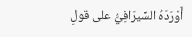أَوْرَدَهُ السِّيرَافِيُّ على قولِ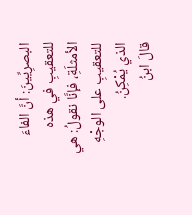البصرِيِّينَ: أنَّ الفاءَ للتعقيبِ في هذه الأمثلَةِ، فإنَّا نقولُ: هي للتعقيبِ على الوجْهِ الذي يُمْكِنُ.
قالَ ابنُ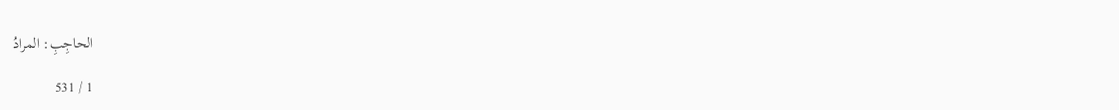الحاجِبِ: المرادُ

1 / 531